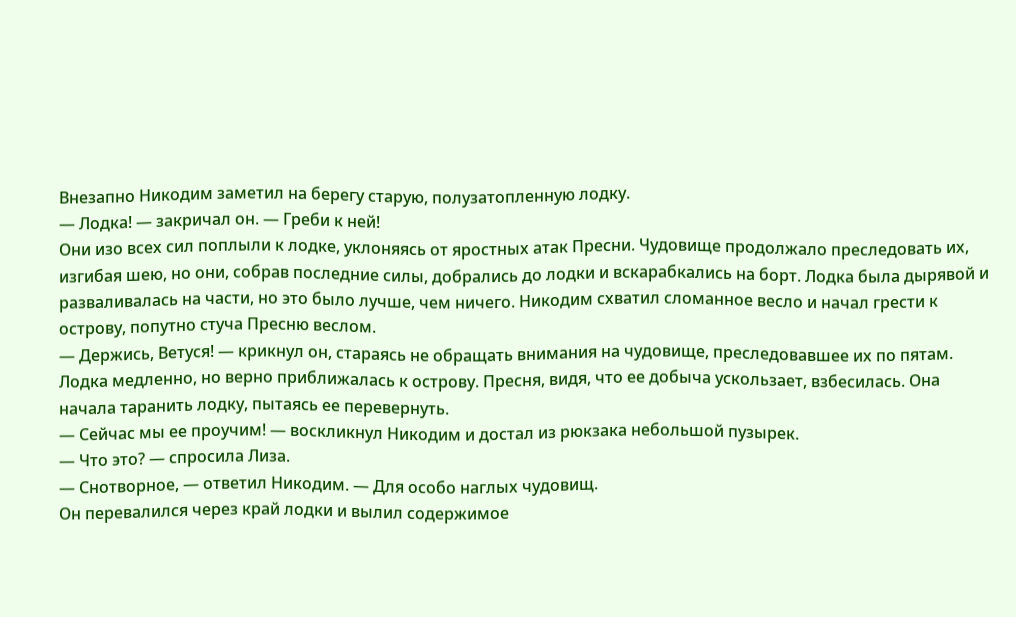Внезапно Никодим заметил на берегу старую, полузатопленную лодку.
— Лодка! — закричал он. — Греби к ней!
Они изо всех сил поплыли к лодке, уклоняясь от яростных атак Пресни. Чудовище продолжало преследовать их, изгибая шею, но они, собрав последние силы, добрались до лодки и вскарабкались на борт. Лодка была дырявой и разваливалась на части, но это было лучше, чем ничего. Никодим схватил сломанное весло и начал грести к острову, попутно стуча Пресню веслом.
— Держись, Ветуся! — крикнул он, стараясь не обращать внимания на чудовище, преследовавшее их по пятам.
Лодка медленно, но верно приближалась к острову. Пресня, видя, что ее добыча ускользает, взбесилась. Она начала таранить лодку, пытаясь ее перевернуть.
— Сейчас мы ее проучим! — воскликнул Никодим и достал из рюкзака небольшой пузырек.
— Что это? — спросила Лиза.
— Снотворное, — ответил Никодим. — Для особо наглых чудовищ.
Он перевалился через край лодки и вылил содержимое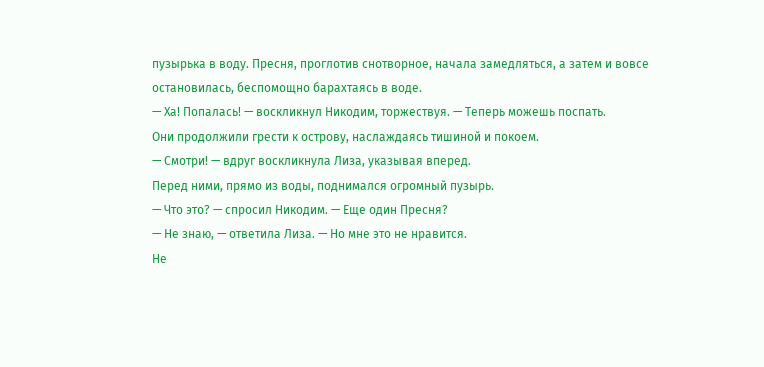пузырька в воду. Пресня, проглотив снотворное, начала замедляться, а затем и вовсе остановилась, беспомощно барахтаясь в воде.
— Ха! Попалась! — воскликнул Никодим, торжествуя. — Теперь можешь поспать.
Они продолжили грести к острову, наслаждаясь тишиной и покоем.
— Смотри! — вдруг воскликнула Лиза, указывая вперед.
Перед ними, прямо из воды, поднимался огромный пузырь.
— Что это? — спросил Никодим. — Еще один Пресня?
— Не знаю, — ответила Лиза. — Но мне это не нравится.
Не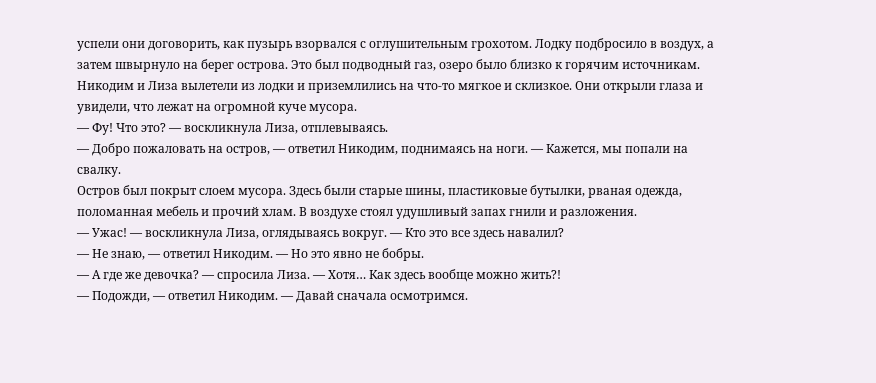успели они договорить, как пузырь взорвался с оглушительным грохотом. Лодку подбросило в воздух, а затем швырнуло на берег острова. Это был подводный газ, озеро было близко к горячим источникам. Никодим и Лиза вылетели из лодки и приземлились на что-то мягкое и склизкое. Они открыли глаза и увидели, что лежат на огромной куче мусора.
— Фу! Что это? — воскликнула Лиза, отплевываясь.
— Добро пожаловать на остров, — ответил Никодим, поднимаясь на ноги. — Кажется, мы попали на свалку.
Остров был покрыт слоем мусора. Здесь были старые шины, пластиковые бутылки, рваная одежда, поломанная мебель и прочий хлам. В воздухе стоял удушливый запах гнили и разложения.
— Ужас! — воскликнула Лиза, оглядываясь вокруг. — Кто это все здесь навалил?
— Не знаю, — ответил Никодим. — Но это явно не бобры.
— А где же девочка? — спросила Лиза. — Хотя… Как здесь вообще можно жить?!
— Подожди, — ответил Никодим. — Давай сначала осмотримся.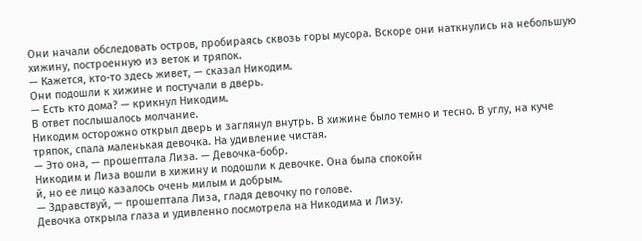Они начали обследовать остров, пробираясь сквозь горы мусора. Вскоре они наткнулись на небольшую хижину, построенную из веток и тряпок.
— Кажется, кто-то здесь живет, — сказал Никодим.
Они подошли к хижине и постучали в дверь.
— Есть кто дома? — крикнул Никодим.
В ответ послышалось молчание.
Никодим осторожно открыл дверь и заглянул внутрь. В хижине было темно и тесно. В углу, на куче тряпок, спала маленькая девочка. На удивление чистая.
— Это она, — прошептала Лиза. — Девочка-бобр.
Никодим и Лиза вошли в хижину и подошли к девочке. Она была спокойн
й, но ее лицо казалось очень милым и добрым.
— Здравствуй, — прошептала Лиза, гладя девочку по голове.
Девочка открыла глаза и удивленно посмотрела на Никодима и Лизу.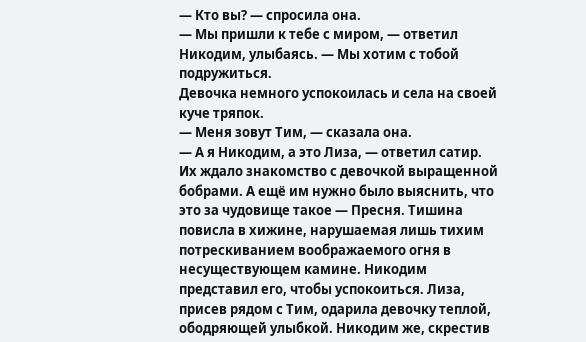— Кто вы? — спросила она.
— Мы пришли к тебе с миром, — ответил Никодим, улыбаясь. — Мы хотим с тобой подружиться.
Девочка немного успокоилась и села на своей куче тряпок.
— Меня зовут Тим, — сказала она.
— А я Никодим, а это Лиза, — ответил сатир.
Их ждало знакомство с девочкой выращенной бобрами. А ещё им нужно было выяснить, что это за чудовище такое — Пресня. Тишина повисла в хижине, нарушаемая лишь тихим потрескиванием воображаемого огня в несуществующем камине. Никодим представил его, чтобы успокоиться. Лиза, присев рядом с Тим, одарила девочку теплой, ободряющей улыбкой. Никодим же, скрестив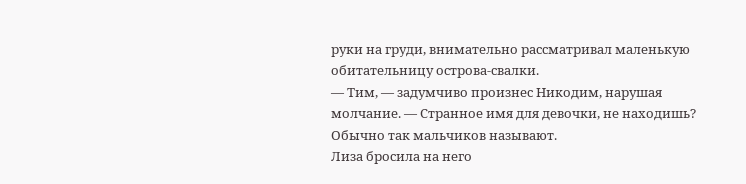руки на груди, внимательно рассматривал маленькую обитательницу острова-свалки.
— Тим, — задумчиво произнес Никодим, нарушая молчание. — Странное имя для девочки, не находишь? Обычно так мальчиков называют.
Лиза бросила на него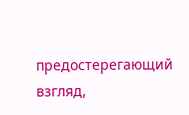предостерегающий взгляд,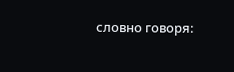словно говоря: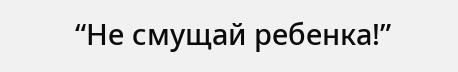“Не смущай ребенка!”